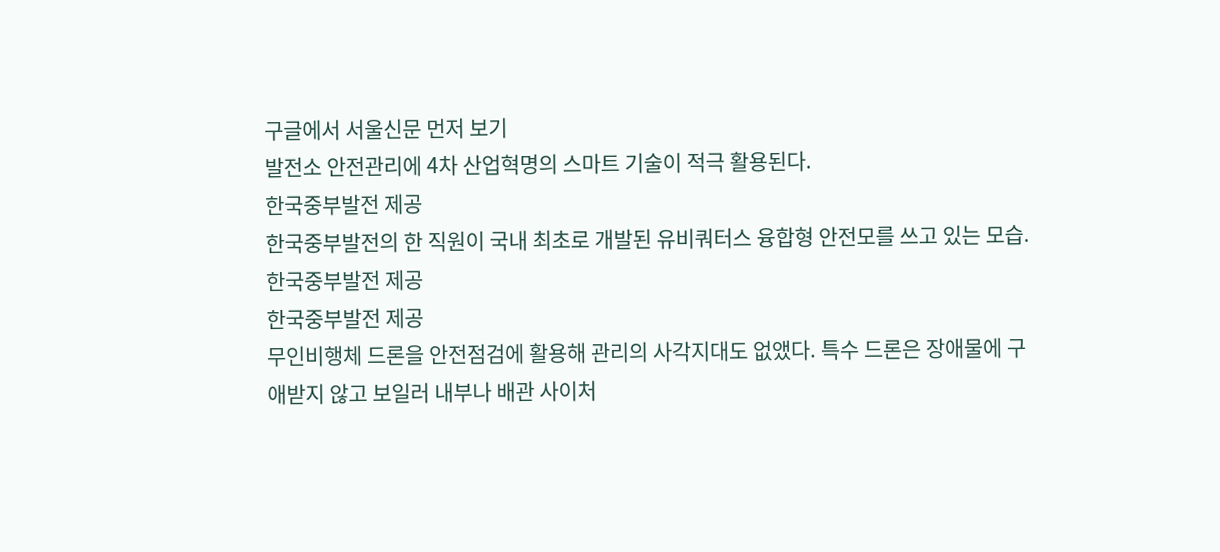구글에서 서울신문 먼저 보기
발전소 안전관리에 4차 산업혁명의 스마트 기술이 적극 활용된다.
한국중부발전 제공
한국중부발전의 한 직원이 국내 최초로 개발된 유비쿼터스 융합형 안전모를 쓰고 있는 모습.
한국중부발전 제공
한국중부발전 제공
무인비행체 드론을 안전점검에 활용해 관리의 사각지대도 없앴다. 특수 드론은 장애물에 구애받지 않고 보일러 내부나 배관 사이처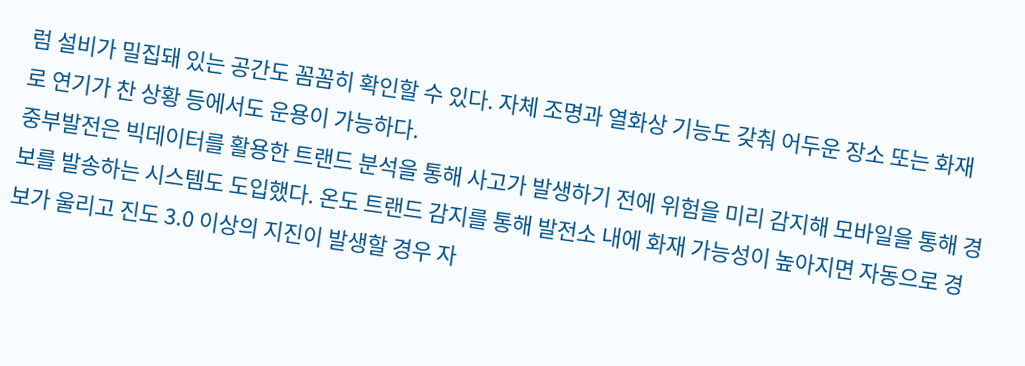럼 설비가 밀집돼 있는 공간도 꼼꼼히 확인할 수 있다. 자체 조명과 열화상 기능도 갖춰 어두운 장소 또는 화재로 연기가 찬 상황 등에서도 운용이 가능하다.
중부발전은 빅데이터를 활용한 트랜드 분석을 통해 사고가 발생하기 전에 위험을 미리 감지해 모바일을 통해 경보를 발송하는 시스템도 도입했다. 온도 트랜드 감지를 통해 발전소 내에 화재 가능성이 높아지면 자동으로 경보가 울리고 진도 3.0 이상의 지진이 발생할 경우 자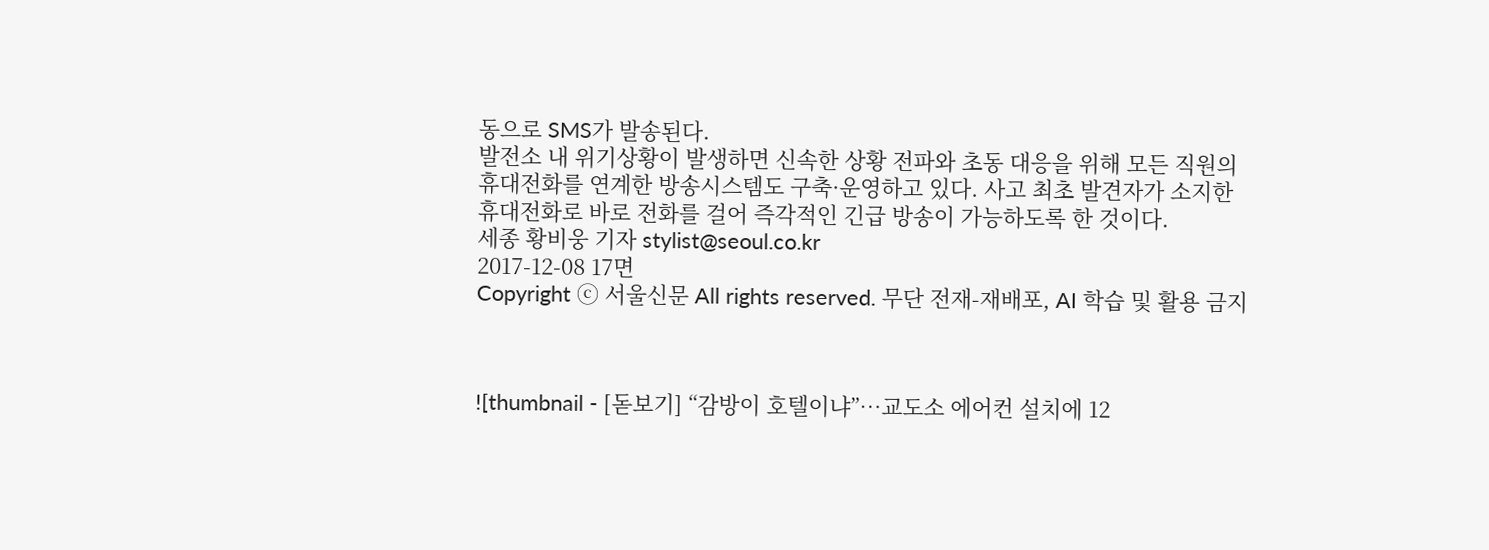동으로 SMS가 발송된다.
발전소 내 위기상황이 발생하면 신속한 상황 전파와 초동 대응을 위해 모든 직원의 휴대전화를 연계한 방송시스템도 구축·운영하고 있다. 사고 최초 발견자가 소지한 휴대전화로 바로 전화를 걸어 즉각적인 긴급 방송이 가능하도록 한 것이다.
세종 황비웅 기자 stylist@seoul.co.kr
2017-12-08 17면
Copyright ⓒ 서울신문 All rights reserved. 무단 전재-재배포, AI 학습 및 활용 금지



![thumbnail - [돋보기] “감방이 호텔이냐”…교도소 에어컨 설치에 12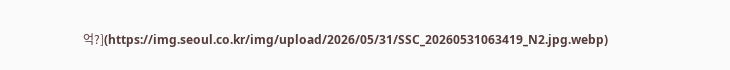억?](https://img.seoul.co.kr/img/upload/2026/05/31/SSC_20260531063419_N2.jpg.webp)